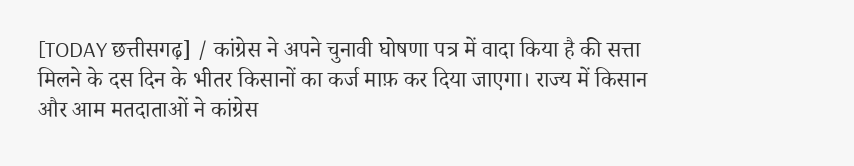[TODAY छत्तीसगढ़] / कांग्रेस ने अपने चुनावी घोषणा पत्र में वादा किया है की सत्ता मिलने के दस दिन के भीतर किसानों का कर्ज माफ़ कर दिया जाएगा। राज्य में किसान और आम मतदाताओं ने कांग्रेस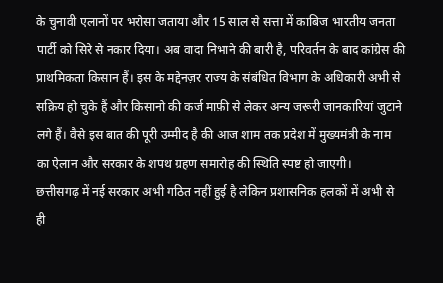के चुनावी एलानों पर भरोसा जताया और 15 साल से सत्ता में काबिज भारतीय जनता पार्टी को सिरे से नकार दिया। अब वादा निभाने की बारी है, परिवर्तन के बाद कांग्रेस की प्राथमिकता किसान हैं। इस के मद्देनज़र राज्य के संबंधित विभाग के अधिकारी अभी से सक्रिय हो चुके हैं और किसानो की कर्ज माफ़ी से लेकर अन्य जरूरी जानकारियां जुटाने लगे हैं। वैसे इस बात की पूरी उम्मीद है की आज शाम तक प्रदेश में मुख्यमंत्री के नाम का ऐलान और सरकार के शपथ ग्रहण समारोह की स्थिति स्पष्ट हो जाएगी।
छत्तीसगढ़ में नई सरकार अभी गठित नहीं हुई है लेकिन प्रशासनिक हलकों में अभी से ही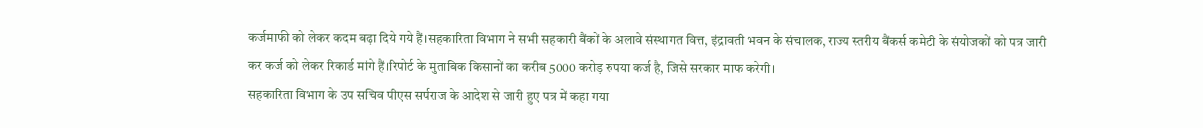कर्जमाफी को लेकर कदम बढ़ा दिये गये हैं।सहकारिता विभाग ने सभी सहकारी बैंकों के अलावे संस्थागत वित्त, इंद्रावती भवन के संचालक, राज्य स्तरीय बैंकर्स कमेटी के संयोजकों को पत्र जारी कर कर्ज को लेकर रिकार्ड मांगे हैं।रिपोर्ट के मुताबिक किसानों का करीब 5000 करोड़ रुपया कर्ज है, जिसे सरकार माफ करेगी।
सहकारिता विभाग के उप सचिव पीएस सर्पराज के आदेश से जारी हुए पत्र में कहा गया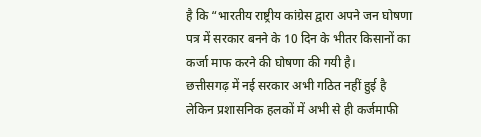है कि “भारतीय राष्ट्रीय कांग्रेस द्वारा अपने जन घोषणा पत्र में सरकार बनने के 10 दिन के भीतर किसानों का कर्जा माफ करने की घोषणा की गयी है।
छत्तीसगढ़ में नई सरकार अभी गठित नहीं हुई है लेकिन प्रशासनिक हलकों में अभी से ही कर्जमाफी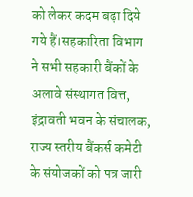को लेकर कदम बढ़ा दिये गये हैं।सहकारिता विभाग ने सभी सहकारी बैंकों के अलावे संस्थागत वित्त, इंद्रावती भवन के संचालक, राज्य स्तरीय बैंकर्स कमेटी के संयोजकों को पत्र जारी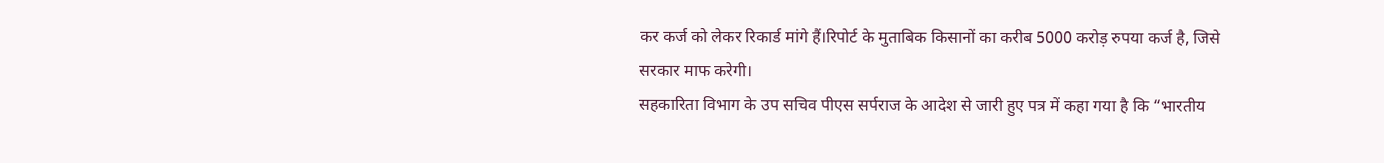कर कर्ज को लेकर रिकार्ड मांगे हैं।रिपोर्ट के मुताबिक किसानों का करीब 5000 करोड़ रुपया कर्ज है, जिसे सरकार माफ करेगी।
सहकारिता विभाग के उप सचिव पीएस सर्पराज के आदेश से जारी हुए पत्र में कहा गया है कि “भारतीय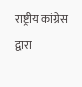राष्ट्रीय कांग्रेस द्वारा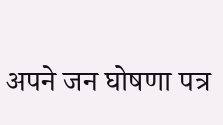अपने जन घोषणा पत्र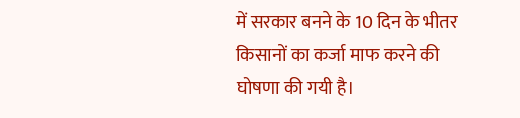में सरकार बनने के 10 दिन के भीतर किसानों का कर्जा माफ करने की घोषणा की गयी है।